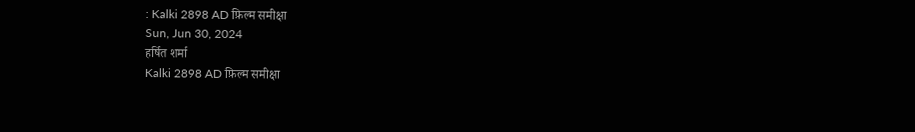: Kalki 2898 AD फ़िल्म समीक्षा
Sun, Jun 30, 2024
हर्षित शर्मा
Kalki 2898 AD फ़िल्म समीक्षा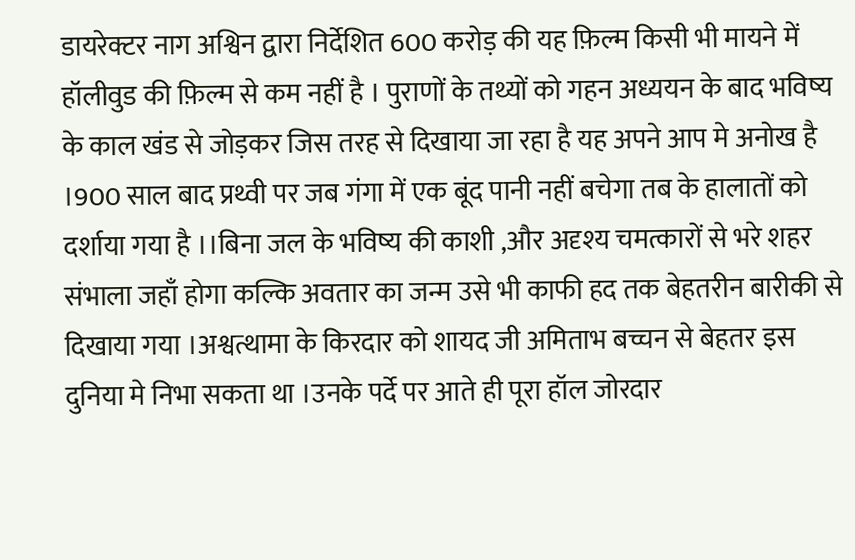डायरेक्टर नाग अश्विन द्वारा निर्देशित 600 करोड़ की यह फ़िल्म किसी भी मायने में हॉलीवुड की फ़िल्म से कम नहीं है । पुराणों के तथ्यों को गहन अध्ययन के बाद भविष्य के काल खंड से जोड़कर जिस तरह से दिखाया जा रहा है यह अपने आप मे अनोख है ।900 साल बाद प्रथ्वी पर जब गंगा में एक बूंद पानी नहीं बचेगा तब के हालातों को दर्शाया गया है ।।बिना जल के भविष्य की काशी ,और अदृश्य चमत्कारों से भरे शहर संभाला जहाँ होगा कल्कि अवतार का जन्म उसे भी काफी हद तक बेहतरीन बारीकी से दिखाया गया ।अश्वत्थामा के किरदार को शायद जी अमिताभ बच्चन से बेहतर इस दुनिया मे निभा सकता था ।उनके पर्दे पर आते ही पूरा हॉल जोरदार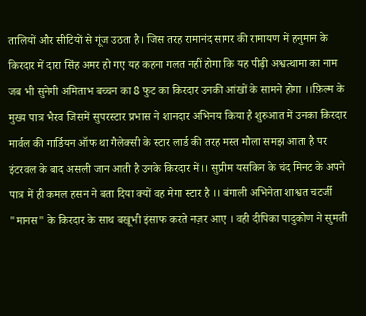तालियों और सीटियों से गूंज उठता है। जिस तरह रामानंद सागर की रामायण में हनुमान के किरदार में दारा सिंह अमर हो गए यह कहना गलत नहीं होगा कि यह पीढ़ी अश्वत्थामा का नाम जब भी सुनेगी अमिताभ बच्चन का 8 फुट का किरदार उनकी आंखों के सामने होगा ।।फ़िल्म के मुख्य पात्र भैरव जिसमें सुपरस्टार प्रभास ने शानदार अभिनय किया है शुरुआत में उनका किरदार मार्वल की गार्डियन ऑफ था गैलेक्सी के स्टार लार्ड की तरह मस्त मौला समझ आता है पर इंटरवल के बाद असली जान आती है उनके किरदार में।। सुप्रीम यसकिन के चंद मिनट के अपने पात्र में ही कमल हसन ने बता दिया क्यों वह मेगा स्टार है ।। बंगाली अभिनेता शाश्वत चटर्जी "मानस" के किरदार के साथ बखूभी इंसाफ करते नज़र आए । वही दीपिका पादुकोण ने सुमती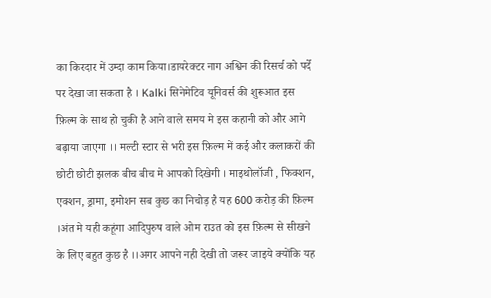का किरदार में उम्दा काम किया।डायरेक्टर नाग अश्विन की रिसर्च को पर्दे पर देखा जा सकता है । Kalki सिनेमेटिव यूनिवर्स की शुरूआत इस फ़िल्म के साथ हो चुकी है आने वाले समय मे इस कहानी को और आगे बढ़ाया जाएगा ।। मल्टी स्टार से भरी इस फ़िल्म में कई और कलाकरों की छोटी छोटी झलक बीच बीच मे आपको दिखेगी । माइथोलॉजी , फिक्शन, एक्शन, ड्रामा, इमोशन सब कुछ का निचोड़ है यह 600 करोड़ की फ़िल्म ।अंत मे यही कहूंगा आदिपुरुष वाले ओम राउत को इस फ़िल्म से सीखने के लिए बहुत कुछ है ।।अगर आपने नही देखी तो जरूर जाइये क्योंकि यह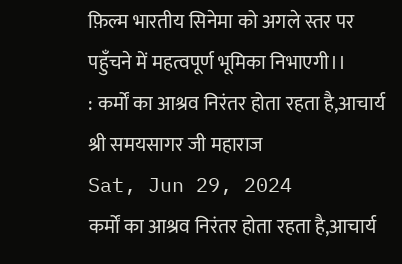फ़िल्म भारतीय सिनेमा को अगले स्तर पर पहुँचने में महत्वपूर्ण भूमिका निभाएगी।।
: कर्मों का आश्रव निरंतर होता रहता है,आचार्य श्री समयसागर जी महाराज
Sat, Jun 29, 2024
कर्मों का आश्रव निरंतर होता रहता है,आचार्य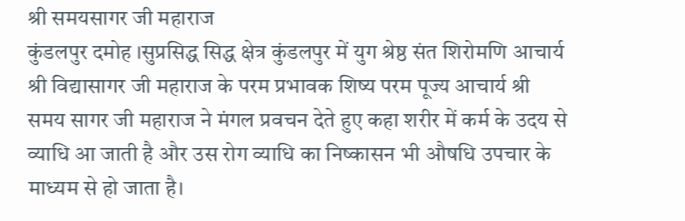श्री समयसागर जी महाराज
कुंडलपुर दमोह ।सुप्रसिद्ध सिद्ध क्षेत्र कुंडलपुर में युग श्रेष्ठ संत शिरोमणि आचार्य श्री विद्यासागर जी महाराज के परम प्रभावक शिष्य परम पूज्य आचार्य श्री समय सागर जी महाराज ने मंगल प्रवचन देते हुए कहा शरीर में कर्म के उदय से व्याधि आ जाती है और उस रोग व्याधि का निष्कासन भी औषधि उपचार के माध्यम से हो जाता है।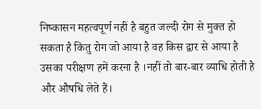निष्कासन महत्वपूर्ण नहीं है बहुत जल्दी रोग से मुक्त हो सकता है किंतु रोग जो आया है वह किस द्वार से आया है उसका परीक्षण हमें करना है ।नहीं तो बार-बार व्याधि होती है और औषधि लेते हैं।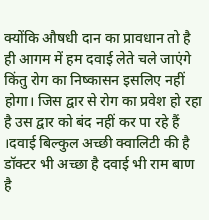क्योंकि औषधी दान का प्रावधान तो है ही आगम में हम दवाई लेते चले जाएंगे किंतु रोग का निष्कासन इसलिए नहीं होगा। जिस द्वार से रोग का प्रवेश हो रहा है उस द्वार को बंद नहीं कर पा रहे हैं ।दवाई बिल्कुल अच्छी क्वालिटी की है डॉक्टर भी अच्छा है दवाई भी राम बाण है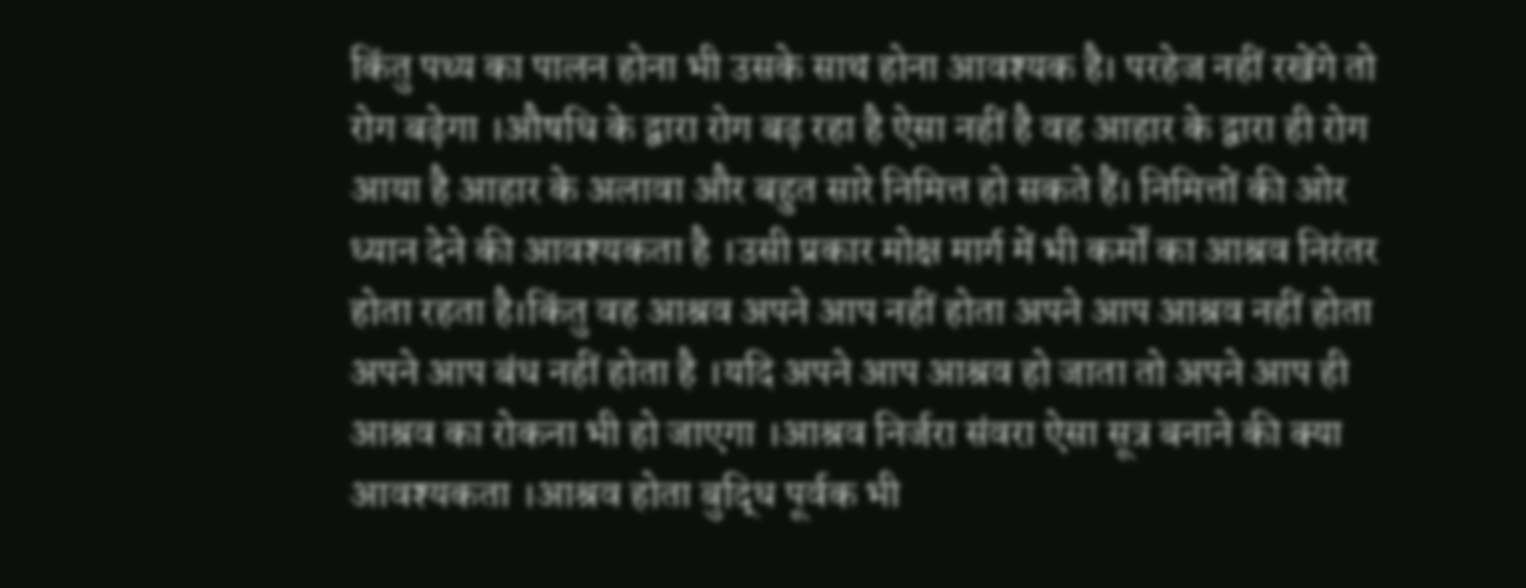किंतु पथ्य का पालन होना भी उसके साथ होना आवश्यक है। परहेज नहीं रखेंगे तो रोग बढ़ेगा ।औषधि के द्वारा रोग बढ़ रहा है ऐसा नहीं है वह आहार के द्वारा ही रोग आया है आहार के अलावा और बहुत सारे निमित्त हो सकते हैं। निमित्तों की ओर ध्यान देने की आवश्यकता है ।उसी प्रकार मोक्ष मार्ग में भी कर्मों का आश्रव निरंतर होता रहता है।किंतु वह आश्रव अपने आप नहीं होता अपने आप आश्रव नहीं होता अपने आप बंध नहीं होता है ।यदि अपने आप आश्रव हो जाता तो अपने आप ही आश्रव का रोकना भी हो जाएगा ।आश्रव निर्जरा संवरा ऐसा सूत्र बनाने की क्या आवश्यकता ।आश्रव होता बुद्धि पूर्वक भी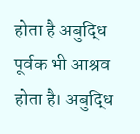होता है अबुद्धि पूर्वक भी आश्रव होता है। अबुद्धि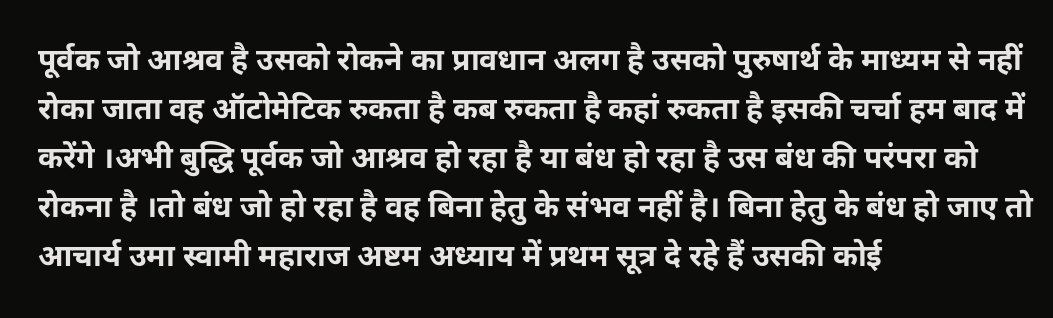पूर्वक जो आश्रव है उसको रोकने का प्रावधान अलग है उसको पुरुषार्थ के माध्यम से नहीं रोका जाता वह ऑटोमेटिक रुकता है कब रुकता है कहां रुकता है इसकी चर्चा हम बाद में करेंगे ।अभी बुद्धि पूर्वक जो आश्रव हो रहा है या बंध हो रहा है उस बंध की परंपरा को रोकना है ।तो बंध जो हो रहा है वह बिना हेतु के संभव नहीं है। बिना हेतु के बंध हो जाए तो आचार्य उमा स्वामी महाराज अष्टम अध्याय में प्रथम सूत्र दे रहे हैं उसकी कोई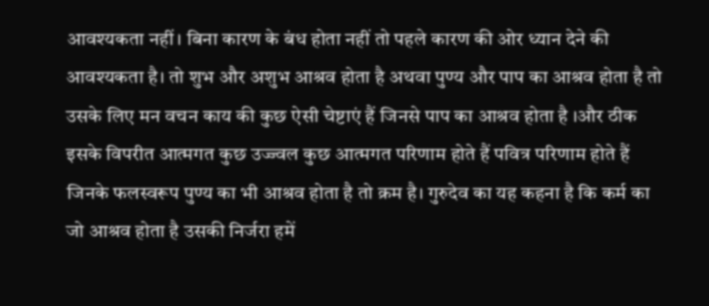आवश्यकता नहीं। बिना कारण के बंध होता नहीं तो पहले कारण की ओर ध्यान देने की आवश्यकता है। तो शुभ और अशुभ आश्रव होता है अथवा पुण्य और पाप का आश्रव होता है तो उसके लिए मन वचन काय की कुछ ऐसी चेष्टाएं हैं जिनसे पाप का आश्रव होता है ।और ठीक इसके विपरीत आत्मगत कुछ उज्ज्वल कुछ आत्मगत परिणाम होते हैं पवित्र परिणाम होते हैं जिनके फलस्वरूप पुण्य का भी आश्रव होता है तो क्रम है। गुरुदेव का यह कहना है कि कर्म का जो आश्रव होता है उसकी निर्जरा हमें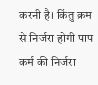करनी है। किंतु क्रम से निर्जरा होगी पाप कर्म की निर्जरा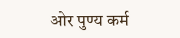ओर पुण्य कर्म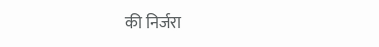की निर्जरा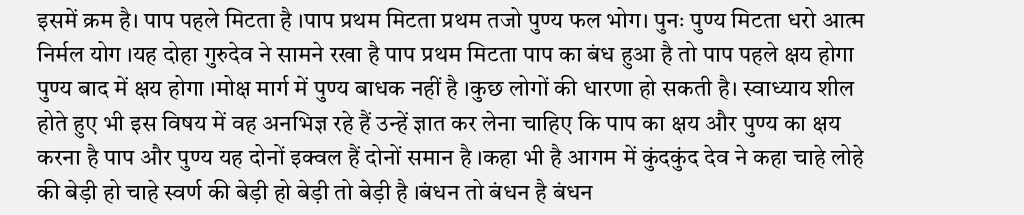इसमें क्रम है। पाप पहले मिटता है ।पाप प्रथम मिटता प्रथम तजो पुण्य फल भोग। पुनः पुण्य मिटता धरो आत्म निर्मल योग ।यह दोहा गुरुदेव ने सामने रखा है पाप प्रथम मिटता पाप का बंध हुआ है तो पाप पहले क्षय होगा पुण्य बाद में क्षय होगा ।मोक्ष मार्ग में पुण्य बाधक नहीं है ।कुछ लोगों की धारणा हो सकती है। स्वाध्याय शील होते हुए भी इस विषय में वह अनभिज्ञ रहे हैं उन्हें ज्ञात कर लेना चाहिए कि पाप का क्षय और पुण्य का क्षय करना है पाप और पुण्य यह दोनों इक्वल हैं दोनों समान है ।कहा भी है आगम में कुंदकुंद देव ने कहा चाहे लोहे की बेड़ी हो चाहे स्वर्ण की बेड़ी हो बेड़ी तो बेड़ी है ।बंधन तो बंधन है बंधन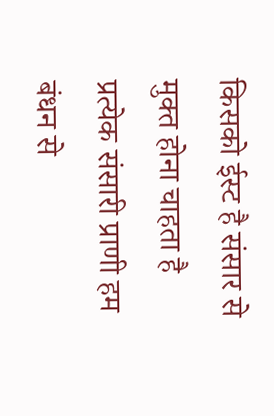किसको ईस्ट है संसार से मुक्त होना चाहता है प्रत्येक संसारी प्राणी हम बंधन से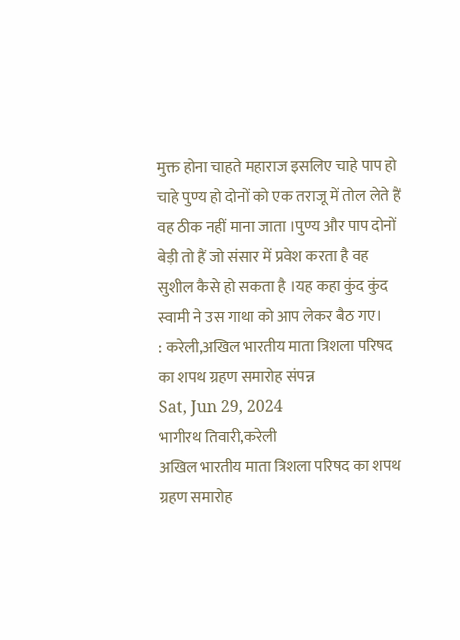मुक्त होना चाहते महाराज इसलिए चाहे पाप हो चाहे पुण्य हो दोनों को एक तराजू में तोल लेते हैं वह ठीक नहीं माना जाता ।पुण्य और पाप दोनों बेड़ी तो हैं जो संसार में प्रवेश करता है वह सुशील कैसे हो सकता है ।यह कहा कुंद कुंद स्वामी ने उस गाथा को आप लेकर बैठ गए।
: करेली,अखिल भारतीय माता त्रिशला परिषद का शपथ ग्रहण समारोह संपन्न
Sat, Jun 29, 2024
भागीरथ तिवारी,करेली
अखिल भारतीय माता त्रिशला परिषद का शपथ ग्रहण समारोह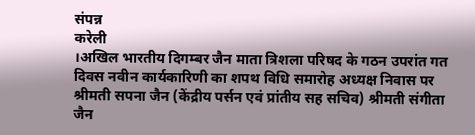संपन्न
करेली
।अखिल भारतीय दिगम्बर जैन माता त्रिशला परिषद के गठन उपरांत गत दिवस नवीन कार्यकारिणी का शपथ विधि समारोह अध्यक्ष निवास पर श्रीमती सपना जैन (केंद्रीय पर्सन एवं प्रांतीय सह सचिव) श्रीमती संगीता जैन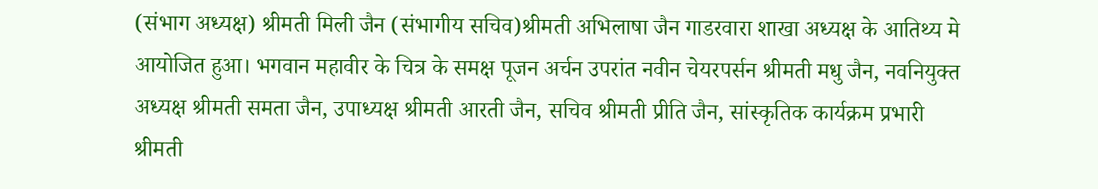(संभाग अध्यक्ष) श्रीमती मिली जैन (संभागीय सचिव)श्रीमती अभिलाषा जैन गाडरवारा शाखा अध्यक्ष के आतिथ्य मे आयोजित हुआ। भगवान महावीर के चित्र के समक्ष पूजन अर्चन उपरांत नवीन चेयरपर्सन श्रीमती मधु जैन, नवनियुक्त अध्यक्ष श्रीमती समता जैन, उपाध्यक्ष श्रीमती आरती जैन, सचिव श्रीमती प्रीति जैन, सांस्कृतिक कार्यक्रम प्रभारी श्रीमती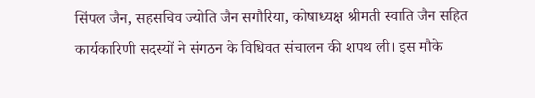सिंपल जैन, सहसचिव ज्योति जैन सगौरिया, कोषाध्यक्ष श्रीमती स्वाति जैन सहित कार्यकारिणी सदस्यों ने संगठन के विधिवत संचालन की शपथ ली। इस मौके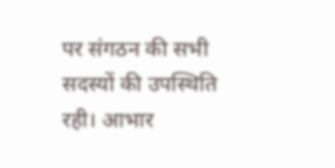पर संगठन की सभी सदस्यों की उपस्थिति रही। आभार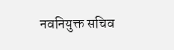नवनियुक्त सचिव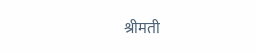श्रीमती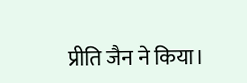प्रीति जैन ने किया।